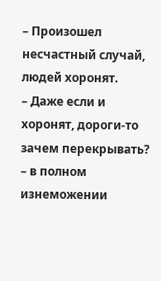– Произошел несчастный случай, людей хоронят.
– Даже если и хоронят, дороги-то зачем перекрывать? – в полном изнеможении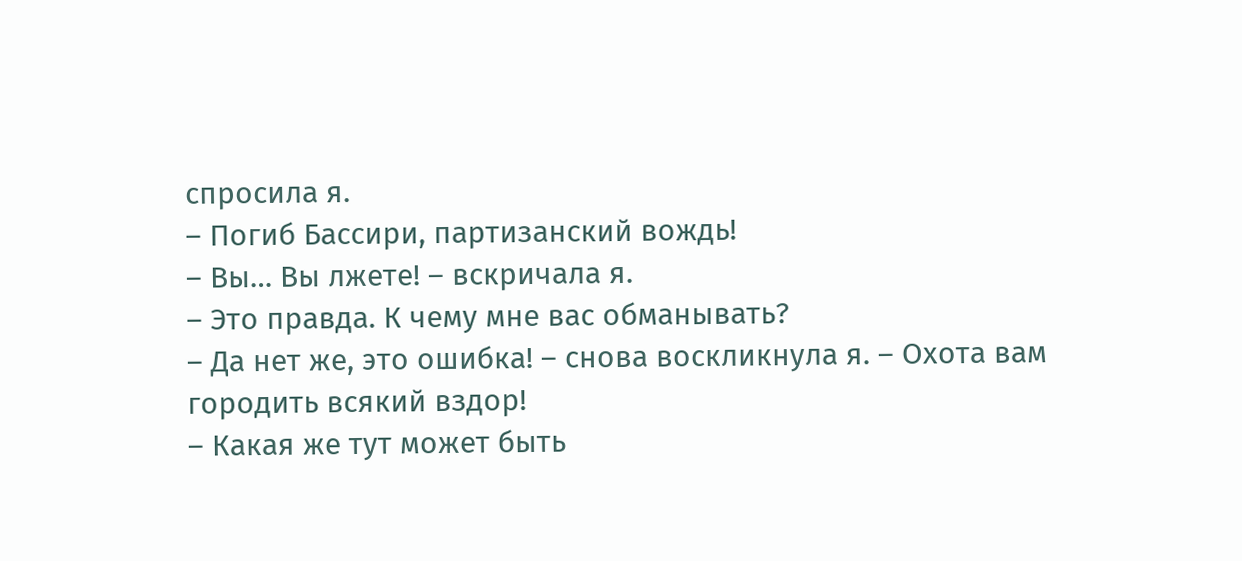спросила я.
– Погиб Бассири, партизанский вождь!
– Вы… Вы лжете! – вскричала я.
– Это правда. К чему мне вас обманывать?
– Да нет же, это ошибка! – снова воскликнула я. – Охота вам городить всякий вздор!
– Какая же тут может быть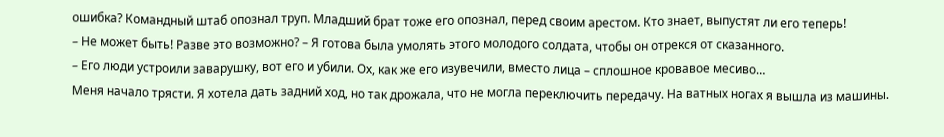ошибка? Командный штаб опознал труп. Младший брат тоже его опознал, перед своим арестом. Кто знает, выпустят ли его теперь!
– Не может быть! Разве это возможно? – Я готова была умолять этого молодого солдата, чтобы он отрекся от сказанного.
– Его люди устроили заварушку, вот его и убили. Ох, как же его изувечили, вместо лица – сплошное кровавое месиво…
Меня начало трясти. Я хотела дать задний ход, но так дрожала, что не могла переключить передачу. На ватных ногах я вышла из машины.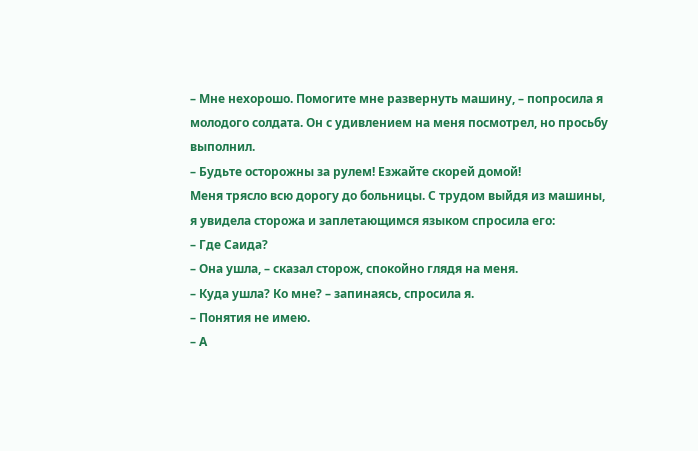– Мне нехорошо. Помогите мне развернуть машину, – попросила я молодого солдата. Он с удивлением на меня посмотрел, но просьбу выполнил.
– Будьте осторожны за рулем! Езжайте скорей домой!
Меня трясло всю дорогу до больницы. С трудом выйдя из машины, я увидела сторожа и заплетающимся языком спросила его:
– Где Саида?
– Она ушла, – сказал сторож, спокойно глядя на меня.
– Куда ушла? Ко мне? – запинаясь, спросила я.
– Понятия не имею.
– А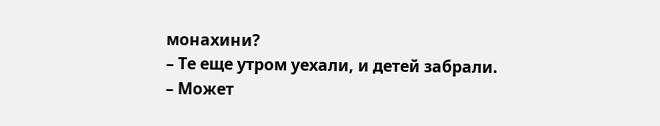монахини?
– Те еще утром уехали, и детей забрали.
– Может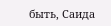быть, Саида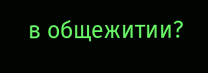в общежитии?